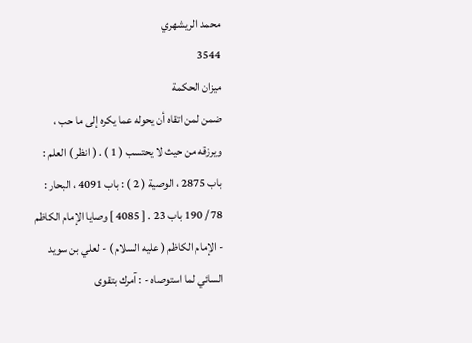محمد الريشهري
3544
ميزان الحكمة
ضمن لمن اتقاه أن يحوله عما يكره إلى ما حب ، ويرزقه من حيث لا يحتسب ( 1 ) . ( انظر ) العلم : باب 2875 ، الوصية ( 2 ) : باب 4091 ، البحار : 78 / 190 باب 23 . [ 4085 ] وصايا الإمام الكاظم - الإمام الكاظم ( عليه السلام ) - لعلي بن سويد السائي لما استوصاه - : آمرك بتقوى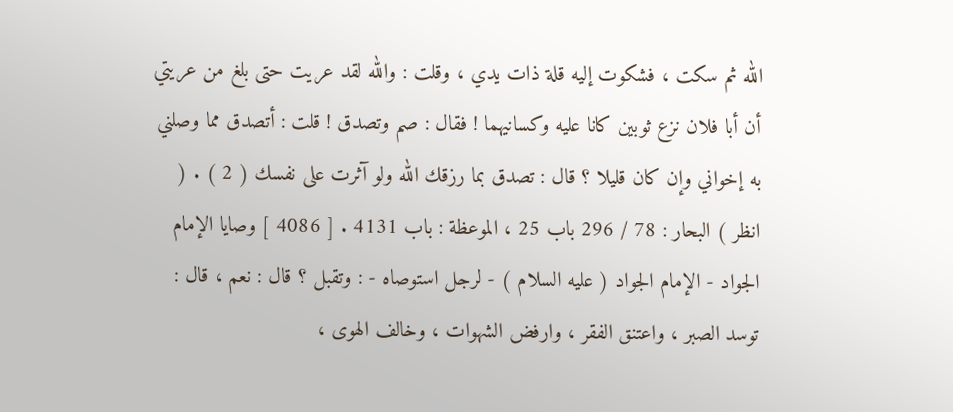الله ثم سكت ، فشكوت إليه قلة ذات يدي ، وقلت : والله لقد عريت حتى بلغ من عريتي أن أبا فلان نزع ثوبين كانا عليه وكسانيهما ! فقال : صم وتصدق ! قلت : أتصدق مما وصلني به إخواني وإن كان قليلا ؟ قال : تصدق بما رزقك الله ولو آثرت على نفسك ( 2 ) . ( انظر ) البحار : 78 / 296 باب 25 ، الموعظة : باب 4131 . [ 4086 ] وصايا الإمام الجواد - الإمام الجواد ( عليه السلام ) - لرجل استوصاه - : وتقبل ؟ قال : نعم ، قال : توسد الصبر ، واعتنق الفقر ، وارفض الشهوات ، وخالف الهوى ،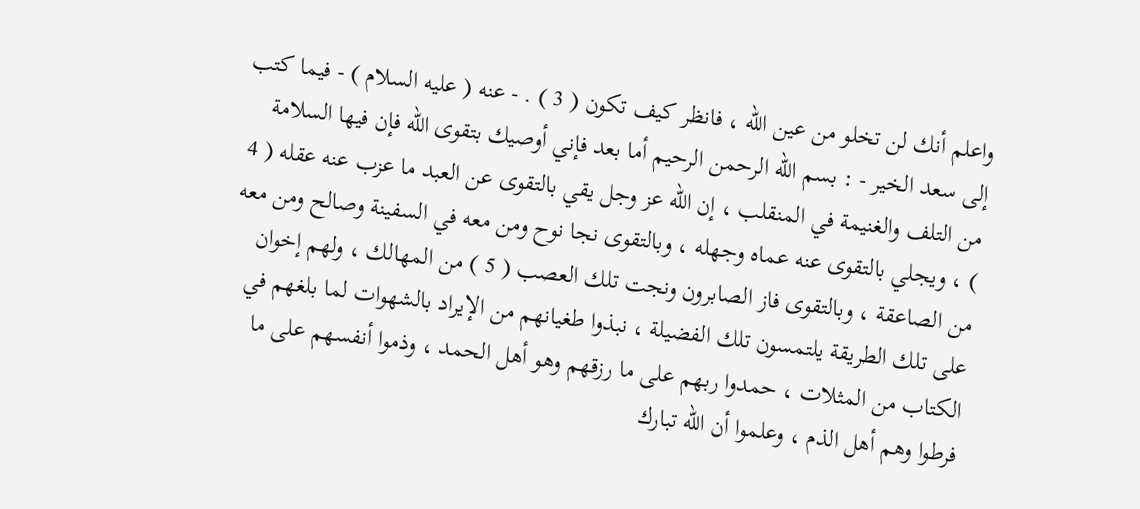واعلم أنك لن تخلو من عين الله ، فانظر كيف تكون ( 3 ) . - عنه ( عليه السلام ) - فيما كتب إلى سعد الخير - : بسم الله الرحمن الرحيم أما بعد فإني أوصيك بتقوى الله فإن فيها السلامة من التلف والغنيمة في المنقلب ، إن الله عز وجل يقي بالتقوى عن العبد ما عزب عنه عقله ( 4 ) ، ويجلي بالتقوى عنه عماه وجهله ، وبالتقوى نجا نوح ومن معه في السفينة وصالح ومن معه من الصاعقة ، وبالتقوى فاز الصابرون ونجت تلك العصب ( 5 ) من المهالك ، ولهم إخوان على تلك الطريقة يلتمسون تلك الفضيلة ، نبذوا طغيانهم من الإيراد بالشهوات لما بلغهم في الكتاب من المثلات ، حمدوا ربهم على ما رزقهم وهو أهل الحمد ، وذموا أنفسهم على ما فرطوا وهم أهل الذم ، وعلموا أن الله تبارك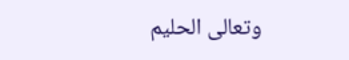وتعالى الحليم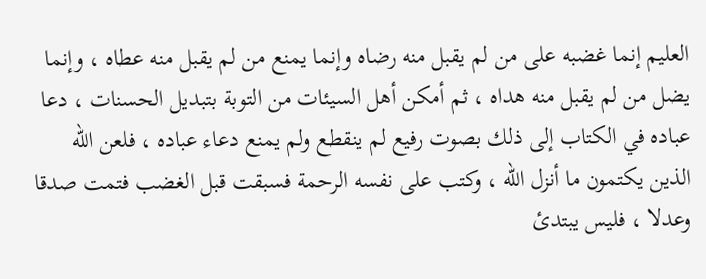العليم إنما غضبه على من لم يقبل منه رضاه وإنما يمنع من لم يقبل منه عطاه ، وإنما يضل من لم يقبل منه هداه ، ثم أمكن أهل السيئات من التوبة بتبديل الحسنات ، دعا عباده في الكتاب إلى ذلك بصوت رفيع لم ينقطع ولم يمنع دعاء عباده ، فلعن الله الذين يكتمون ما أنزل الله ، وكتب على نفسه الرحمة فسبقت قبل الغضب فتمت صدقا وعدلا ، فليس يبتدئ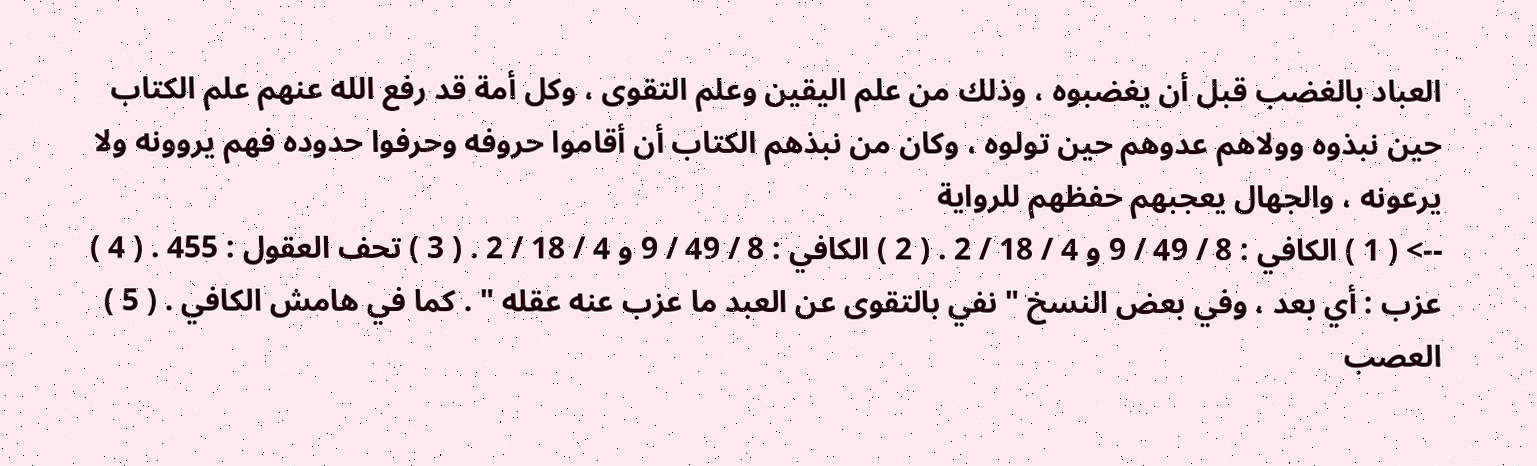العباد بالغضب قبل أن يغضبوه ، وذلك من علم اليقين وعلم التقوى ، وكل أمة قد رفع الله عنهم علم الكتاب حين نبذوه وولاهم عدوهم حين تولوه ، وكان من نبذهم الكتاب أن أقاموا حروفه وحرفوا حدوده فهم يروونه ولا يرعونه ، والجهال يعجبهم حفظهم للرواية
--> ( 1 ) الكافي : 8 / 49 / 9 و 4 / 18 / 2 . ( 2 ) الكافي : 8 / 49 / 9 و 4 / 18 / 2 . ( 3 ) تحف العقول : 455 . ( 4 ) عزب : أي بعد ، وفي بعض النسخ " نفي بالتقوى عن العبد ما عزب عنه عقله " . كما في هامش الكافي . ( 5 ) العصب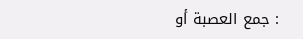: جمع العصبة أو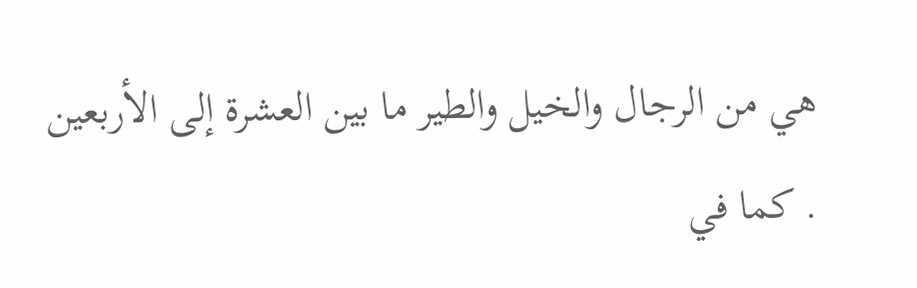هي من الرجال والخيل والطير ما بين العشرة إلى الأربعين . كما في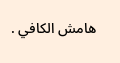هامش الكافي .